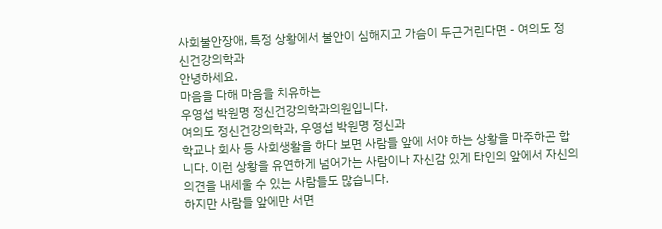사회불안장애, 특정 상황에서 불안이 심해지고 가슴이 두근거린다면 - 여의도 정신건강의학과
안녕하세요.
마음을 다해 마음을 치유하는
우영섭 박원명 정신건강의학과의원입니다.
여의도 정신건강의학과, 우영섭 박원명 정신과
학교나 회사 등 사회생활을 하다 보면 사람들 앞에 서야 하는 상황을 마주하곤 합니다. 이런 상황을 유연하게 넘어가는 사람이나 자신감 있게 타인의 앞에서 자신의 의견을 내세울 수 있는 사람들도 많습니다.
하지만 사람들 앞에만 서면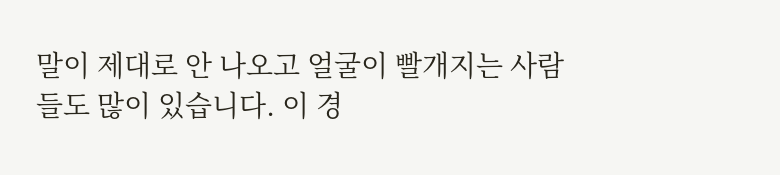말이 제대로 안 나오고 얼굴이 빨개지는 사람들도 많이 있습니다. 이 경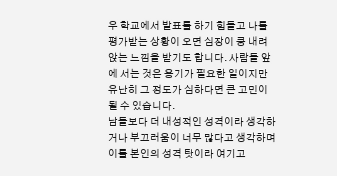우 학교에서 발표를 하기 힘들고 나를 평가받는 상황이 오면 심장이 쿵 내려앉는 느낌을 받기도 합니다. 사람들 앞에 서는 것은 용기가 필요한 일이지만 유난히 그 정도가 심하다면 큰 고민이 될 수 있습니다.
남들보다 더 내성적인 성격이라 생각하거나 부끄러움이 너무 많다고 생각하며 이를 본인의 성격 탓이라 여기고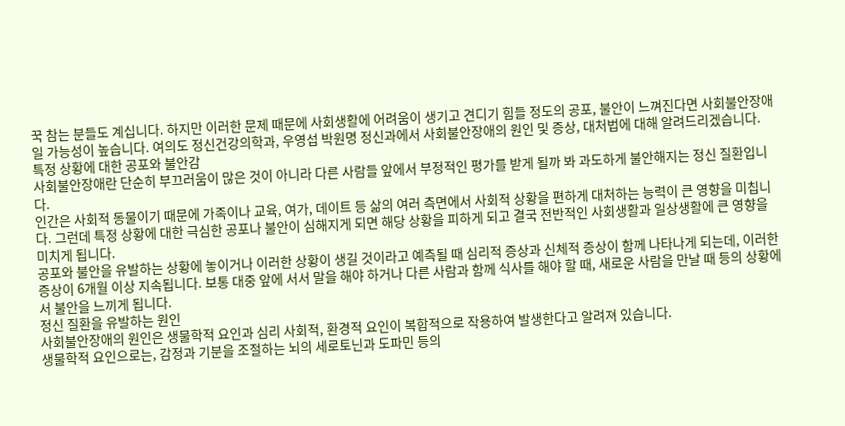꾹 참는 분들도 계십니다. 하지만 이러한 문제 때문에 사회생활에 어려움이 생기고 견디기 힘들 정도의 공포, 불안이 느껴진다면 사회불안장애일 가능성이 높습니다. 여의도 정신건강의학과, 우영섭 박원명 정신과에서 사회불안장애의 원인 및 증상, 대처법에 대해 알려드리겠습니다.
특정 상황에 대한 공포와 불안감
사회불안장애란 단순히 부끄러움이 많은 것이 아니라 다른 사람들 앞에서 부정적인 평가를 받게 될까 봐 과도하게 불안해지는 정신 질환입니다.
인간은 사회적 동물이기 때문에 가족이나 교육, 여가, 데이트 등 삶의 여러 측면에서 사회적 상황을 편하게 대처하는 능력이 큰 영향을 미칩니다. 그런데 특정 상황에 대한 극심한 공포나 불안이 심해지게 되면 해당 상황을 피하게 되고 결국 전반적인 사회생활과 일상생활에 큰 영향을 미치게 됩니다.
공포와 불안을 유발하는 상황에 놓이거나 이러한 상황이 생길 것이라고 예측될 때 심리적 증상과 신체적 증상이 함께 나타나게 되는데, 이러한 증상이 6개월 이상 지속됩니다. 보통 대중 앞에 서서 말을 해야 하거나 다른 사람과 함께 식사를 해야 할 때, 새로운 사람을 만날 때 등의 상황에서 불안을 느끼게 됩니다.
정신 질환을 유발하는 원인
사회불안장애의 원인은 생물학적 요인과 심리 사회적, 환경적 요인이 복합적으로 작용하여 발생한다고 알려져 있습니다.
생물학적 요인으로는, 감정과 기분을 조절하는 뇌의 세로토닌과 도파민 등의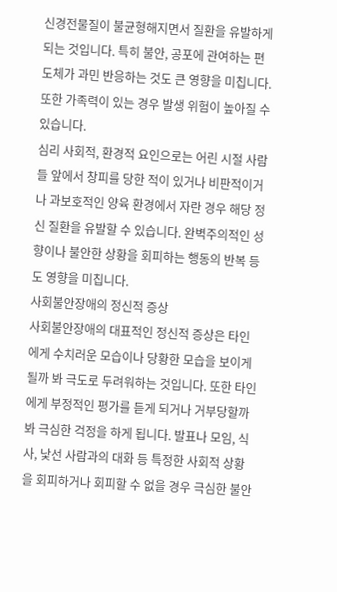신경전물질이 불균형해지면서 질환을 유발하게 되는 것입니다. 특히 불안, 공포에 관여하는 편도체가 과민 반응하는 것도 큰 영향을 미칩니다. 또한 가족력이 있는 경우 발생 위험이 높아질 수 있습니다.
심리 사회적, 환경적 요인으로는 어린 시절 사람들 앞에서 창피를 당한 적이 있거나 비판적이거나 과보호적인 양육 환경에서 자란 경우 해당 정신 질환을 유발할 수 있습니다. 완벽주의적인 성향이나 불안한 상황을 회피하는 행동의 반복 등도 영향을 미칩니다.
사회불안장애의 정신적 증상
사회불안장애의 대표적인 정신적 증상은 타인에게 수치러운 모습이나 당황한 모습을 보이게 될까 봐 극도로 두려워하는 것입니다. 또한 타인에게 부정적인 평가를 듣게 되거나 거부당할까 봐 극심한 걱정을 하게 됩니다. 발표나 모임, 식사, 낯선 사람과의 대화 등 특정한 사회적 상황을 회피하거나 회피할 수 없을 경우 극심한 불안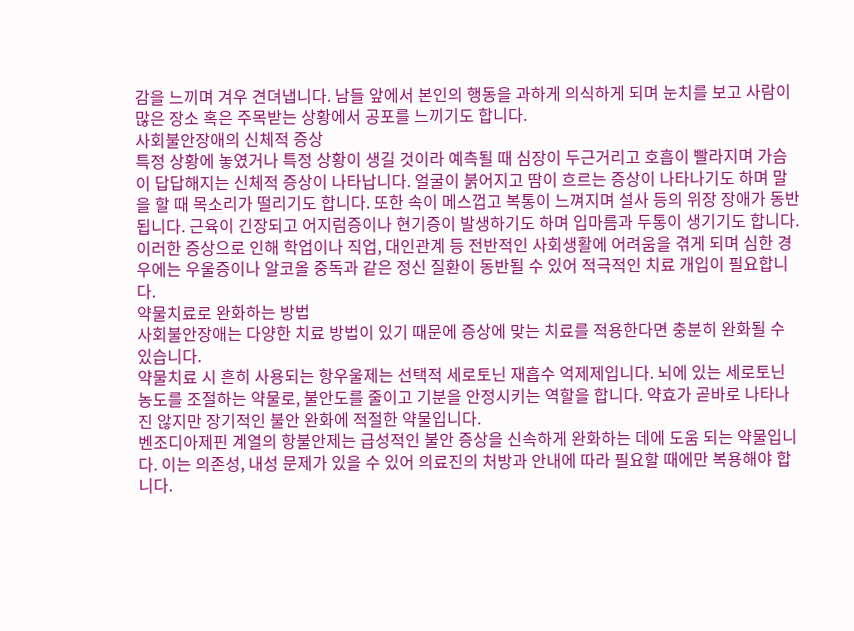감을 느끼며 겨우 견뎌냅니다. 남들 앞에서 본인의 행동을 과하게 의식하게 되며 눈치를 보고 사람이 많은 장소 혹은 주목받는 상황에서 공포를 느끼기도 합니다.
사회불안장애의 신체적 증상
특정 상황에 놓였거나 특정 상황이 생길 것이라 예측될 때 심장이 두근거리고 호흡이 빨라지며 가슴이 답답해지는 신체적 증상이 나타납니다. 얼굴이 붉어지고 땀이 흐르는 증상이 나타나기도 하며 말을 할 때 목소리가 떨리기도 합니다. 또한 속이 메스껍고 복통이 느껴지며 설사 등의 위장 장애가 동반됩니다. 근육이 긴장되고 어지럼증이나 현기증이 발생하기도 하며 입마름과 두통이 생기기도 합니다.
이러한 증상으로 인해 학업이나 직업, 대인관계 등 전반적인 사회생활에 어려움을 겪게 되며 심한 경우에는 우울증이나 알코올 중독과 같은 정신 질환이 동반될 수 있어 적극적인 치료 개입이 필요합니다.
약물치료로 완화하는 방법
사회불안장애는 다양한 치료 방법이 있기 때문에 증상에 맞는 치료를 적용한다면 충분히 완화될 수 있습니다.
약물치료 시 흔히 사용되는 항우울제는 선택적 세로토닌 재흡수 억제제입니다. 뇌에 있는 세로토닌 농도를 조절하는 약물로, 불안도를 줄이고 기분을 안정시키는 역할을 합니다. 약효가 곧바로 나타나진 않지만 장기적인 불안 완화에 적절한 약물입니다.
벤조디아제핀 계열의 항불안제는 급성적인 불안 증상을 신속하게 완화하는 데에 도움 되는 약물입니다. 이는 의존성, 내성 문제가 있을 수 있어 의료진의 처방과 안내에 따라 필요할 때에만 복용해야 합니다.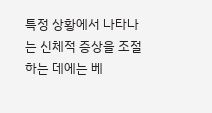특정 상황에서 나타나는 신체적 증상을 조절하는 데에는 베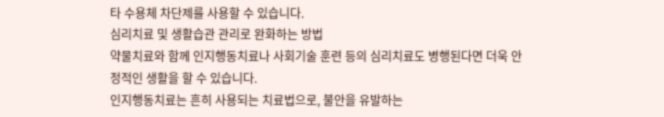타 수용체 차단제를 사용할 수 있습니다.
심리치료 및 생활습관 관리로 완화하는 방법
약물치료와 함께 인지행동치료나 사회기술 훈련 등의 심리치료도 병행된다면 더욱 안정적인 생활을 할 수 있습니다.
인지행동치료는 흔히 사용되는 치료법으로, 불안을 유발하는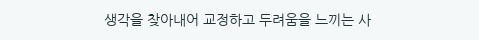생각을 찾아내어 교정하고 두려움을 느끼는 사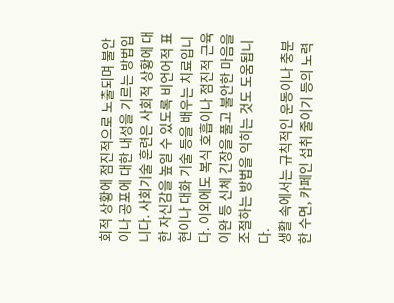회적 상황에 점진적으로 노출되며 불안이나 공포에 대한 내성을 기르는 방법입니다. 사회기술 훈련은 사회적 상황에 대한 자신감을 높일 수 있도록 비언어적 표현이나 대화 기술 등을 배우는 치료입니다. 이외에도 복식 호흡이나 점진적 근육 이완 등 신체 긴장을 풀고 불안한 마음을 조절하는 방법을 익히는 것도 도움됩니다.
생활 속에서는 규칙적인 운동이나 충분한 수면, 카페인 섭취 줄이기 등의 노력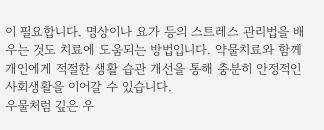이 필요합니다. 명상이나 요가 등의 스트레스 관리법을 배우는 것도 치료에 도움되는 방법입니다. 약물치료와 함께 개인에게 적절한 생활 습관 개선을 통해 충분히 안정적인 사회생활을 이어갈 수 있습니다.
우물처럼 깊은 우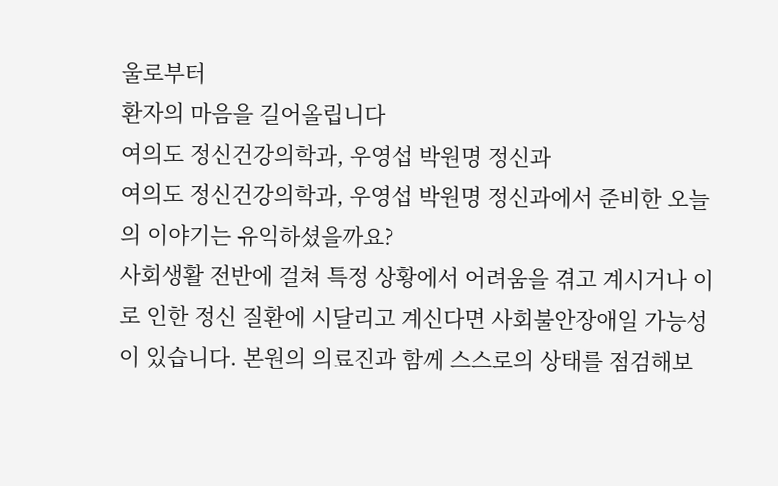울로부터
환자의 마음을 길어올립니다
여의도 정신건강의학과, 우영섭 박원명 정신과
여의도 정신건강의학과, 우영섭 박원명 정신과에서 준비한 오늘의 이야기는 유익하셨을까요?
사회생활 전반에 걸쳐 특정 상황에서 어려움을 겪고 계시거나 이로 인한 정신 질환에 시달리고 계신다면 사회불안장애일 가능성이 있습니다. 본원의 의료진과 함께 스스로의 상태를 점검해보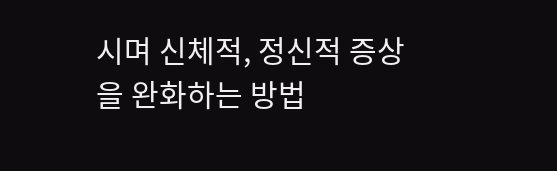시며 신체적, 정신적 증상을 완화하는 방법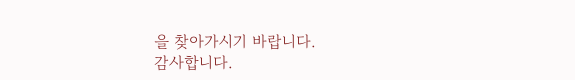을 찾아가시기 바랍니다.
감사합니다.